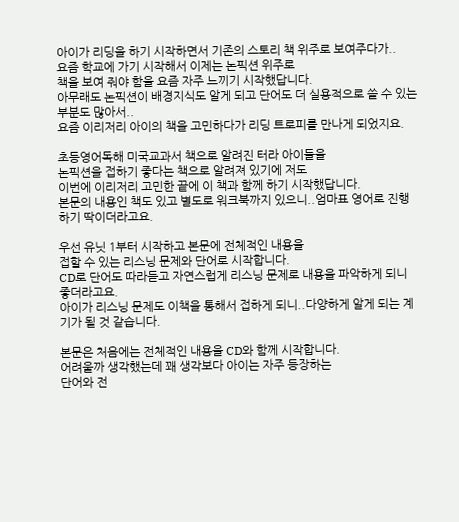아이가 리딩을 하기 시작하면서 기존의 스토리 책 위주로 보여주다가..
요즘 학교에 가기 시작해서 이제는 논픽션 위주로
책을 보여 줘야 함을 요즘 자주 느끼기 시작했답니다.
아무래도 논픽션이 배경지식도 알게 되고 단어도 더 실용적으로 쓸 수 있는 부분도 많아서..
요즘 이리저리 아이의 책을 고민하다가 리딩 트로피를 만나게 되었지요.

초등영어독해 미국교과서 책으로 알려진 터라 아이들을
논픽션을 접하기 좋다는 책으로 알려져 있기에 저도
이번에 이리저리 고민한 끝에 이 책과 함께 하기 시작했답니다.
본문의 내용인 책도 있고 별도로 워크북까지 있으니..엄마표 영어로 진행하기 딱이더라고요.

우선 유닛 1부터 시작하고 본문에 전체적인 내용을
접할 수 있는 리스닝 문제와 단어로 시작합니다.
CD로 단어도 따라듣고 자연스럽게 리스닝 문제로 내용을 파악하게 되니 좋더라고요.
아이가 리스닝 문제도 이책을 통해서 접하게 되니..다양하게 알게 되는 계기가 될 것 같습니다.

본문은 처음에는 전체적인 내용을 CD와 함께 시작합니다.
어려울까 생각했는데 꽤 생각보다 아이는 자주 등장하는
단어와 전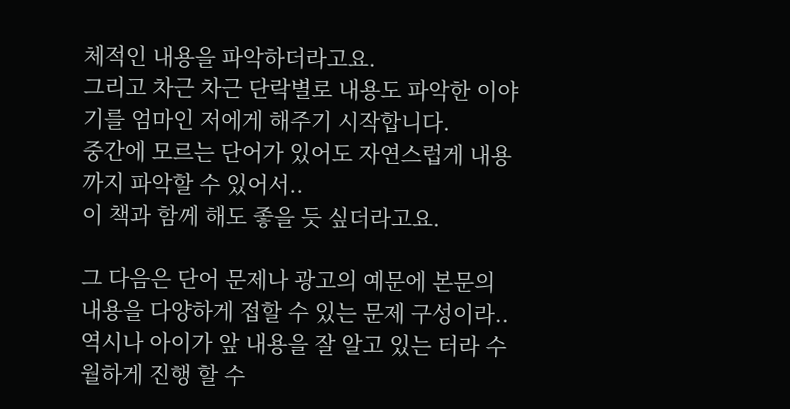체적인 내용을 파악하더라고요.
그리고 차근 차근 단락별로 내용도 파악한 이야기를 엄마인 저에게 해주기 시작합니다.
중간에 모르는 단어가 있어도 자연스럽게 내용까지 파악할 수 있어서..
이 책과 함께 해도 좋을 듯 싶더라고요.

그 다음은 단어 문제나 광고의 예문에 본문의 내용을 다양하게 접할 수 있는 문제 구성이라..
역시나 아이가 앞 내용을 잘 알고 있는 터라 수월하게 진행 할 수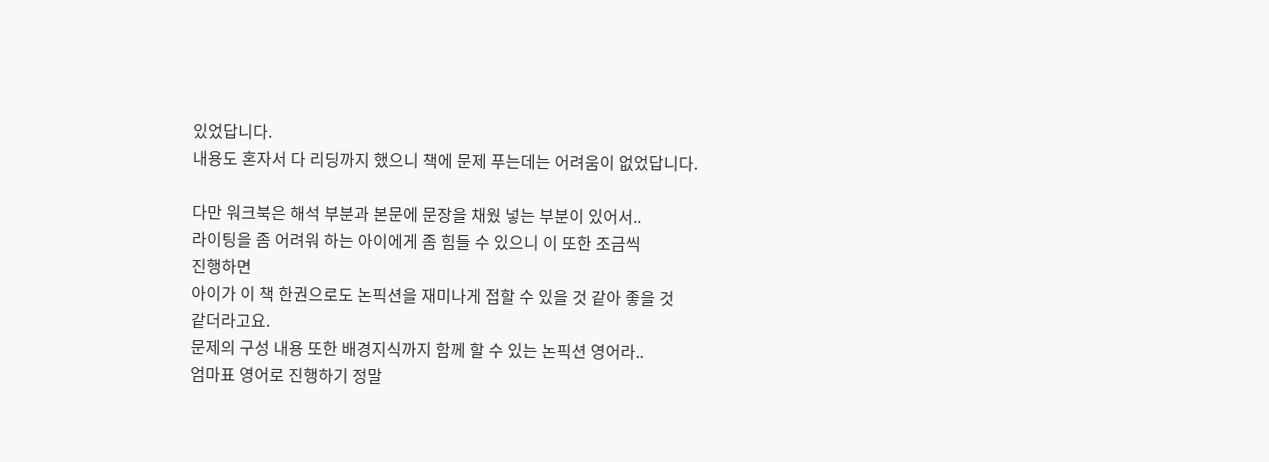있었답니다.
내용도 혼자서 다 리딩까지 했으니 책에 문제 푸는데는 어려움이 없었답니다.

다만 워크북은 해석 부분과 본문에 문장을 채웠 넣는 부분이 있어서..
라이팅을 좀 어려워 하는 아이에게 좀 힘들 수 있으니 이 또한 조금씩
진행하면
아이가 이 책 한권으로도 논픽션을 재미나게 접할 수 있을 것 같아 좋을 것
같더라고요.
문제의 구성 내용 또한 배경지식까지 함께 할 수 있는 논픽션 영어라..
엄마표 영어로 진행하기 정말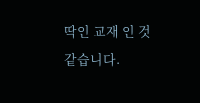딱인 교재 인 것 같습니다.